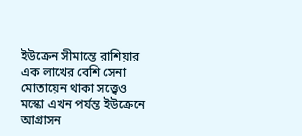ইউক্রেন সীমান্তে রাশিয়ার এক লাখের বেশি সেনা মোতায়েন থাকা সত্ত্বেও মস্কো এখন পর্যন্ত ইউক্রেনে আগ্রাসন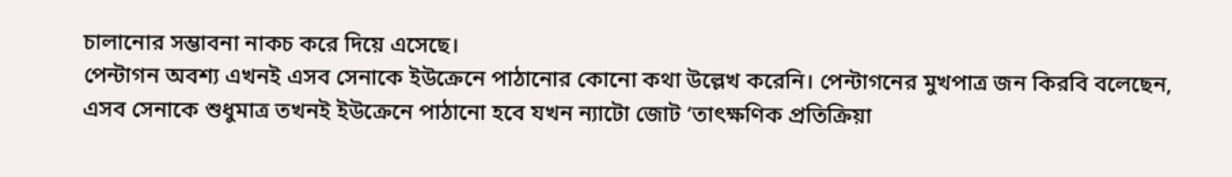চালানোর সম্ভাবনা নাকচ করে দিয়ে এসেছে।
পেন্টাগন অবশ্য এখনই এসব সেনাকে ইউক্রেনে পাঠানোর কোনো কথা উল্লেখ করেনি। পেন্টাগনের মুখপাত্র জন কিরবি বলেছেন, এসব সেনাকে শুধুমাত্র তখনই ইউক্রেনে পাঠানো হবে যখন ন্যাটো জোট ‘তাৎক্ষণিক প্রতিক্রিয়া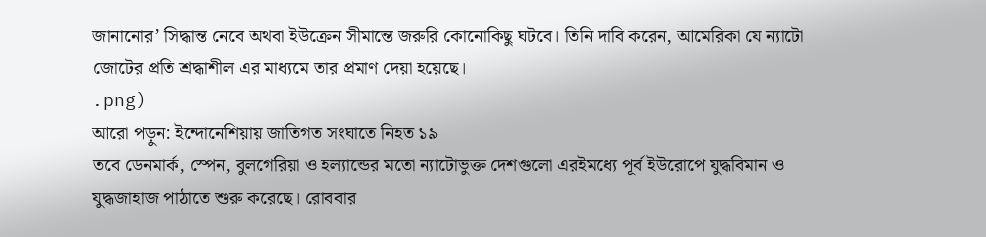জানানোর’ সিদ্ধান্ত নেবে অথবা ইউক্রেন সীমান্তে জরুরি কোনোকিছু ঘটবে। তিনি দাবি করেন, আমেরিকা যে ন্যাটো জোটের প্রতি শ্রদ্ধাশীল এর মাধ্যমে তার প্রমাণ দেয়া হয়েছে।
.png)
আরো পড়ুন: ইন্দোনেশিয়ায় জাতিগত সংঘাতে নিহত ১৯
তবে ডেনমার্ক, স্পেন, বুলগেরিয়া ও হল্যান্ডের মতো ন্যাটোভুক্ত দেশগুলো এরইমধ্যে পূর্ব ইউরোপে যুদ্ধবিমান ও যুদ্ধজাহাজ পাঠাতে শুরু করেছে। রোববার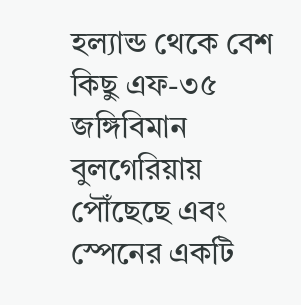হল্যান্ড থেকে বেশ কিছু এফ-৩৫ জঙ্গিবিমান বুলগেরিয়ায় পৌঁছেছে এবং স্পেনের একটি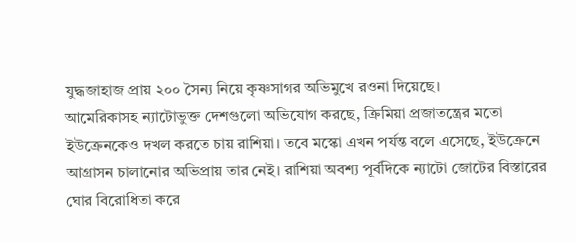যুদ্ধজাহাজ প্রায় ২০০ সৈন্য নিয়ে কৃষ্ণসাগর অভিমুখে রওনা দিয়েছে।
আমেরিকাসহ ন্যাটোভুক্ত দেশগুলো অভিযোগ করছে, ক্রিমিয়া প্রজাতন্ত্রের মতো ইউক্রেনকেও দখল করতে চায় রাশিয়া। তবে মস্কো এখন পর্যন্ত বলে এসেছে, ইউক্রেনে আগ্রাসন চালানোর অভিপ্রায় তার নেই। রাশিয়া অবশ্য পূর্বদিকে ন্যাটো জোটের বিস্তারের ঘোর বিরোধিতা করে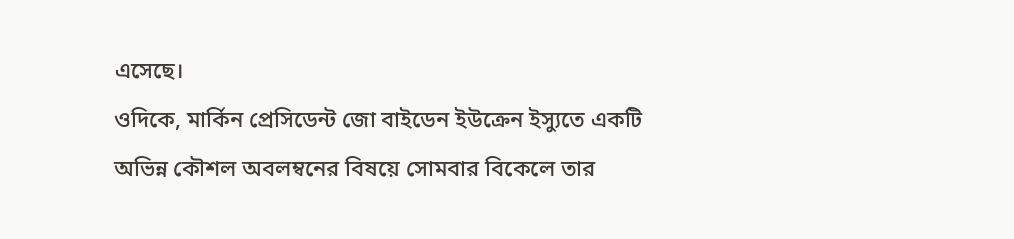এসেছে।
ওদিকে, মার্কিন প্রেসিডেন্ট জো বাইডেন ইউক্রেন ইস্যুতে একটি অভিন্ন কৌশল অবলম্বনের বিষয়ে সোমবার বিকেলে তার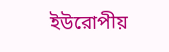ইউরোপীয়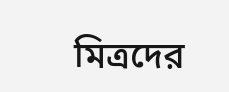মিত্রদের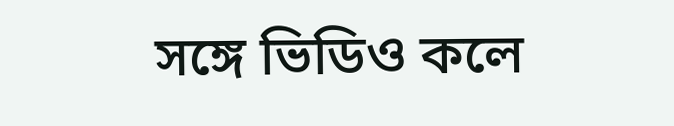সঙ্গে ভিডিও কলে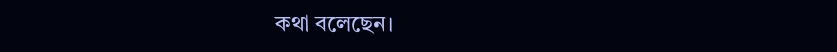কথা বলেছেন।